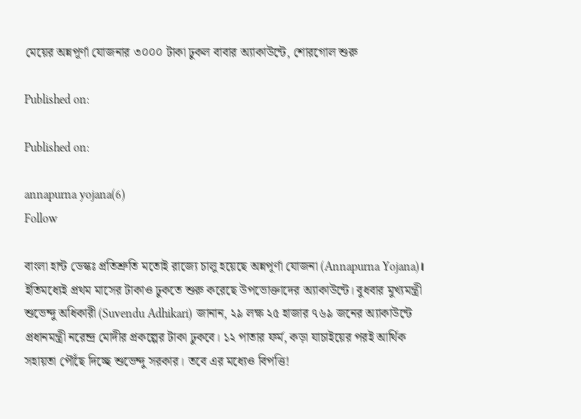মেয়ের অন্নপূর্ণা যোজনার ৩০০০ টাকা ঢুকল বাবার অ্যাকাউন্টে, শোরগোল শুরু

Published on:

Published on:

annapurna yojana(6)
Follow

বাংলা হান্ট ডেস্কঃ প্রতিশ্রুতি মতোই রাজ্যে চালু হয়েছে অন্নপূর্ণা যোজনা (Annapurna Yojana)। ইতিমধ্যেই প্রথম মাসের টাকাও ঢুকতে শুরু করেছে উপভোক্তাদের অ্যাকাউন্টে। বুধবার মুখ্যমন্ত্রী শুভেন্দু অধিকারী (Suvendu Adhikari) জানান, ২৯ লক্ষ ২৫ হাজার ৭৬৯ জনের অ্যাকাউন্টে প্রধানমন্ত্রী নরেন্দ্র মোদীর প্রকল্পের টাকা ঢুকবে। ১২ পাতার ফর্ম, কড়া যাচাইয়ের পরই আর্থিক সহায়তা পৌঁছে দিচ্ছে শুভেন্দু সরকার। তবে এর মধ্যেও বিপত্তি!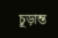চূড়ান্ত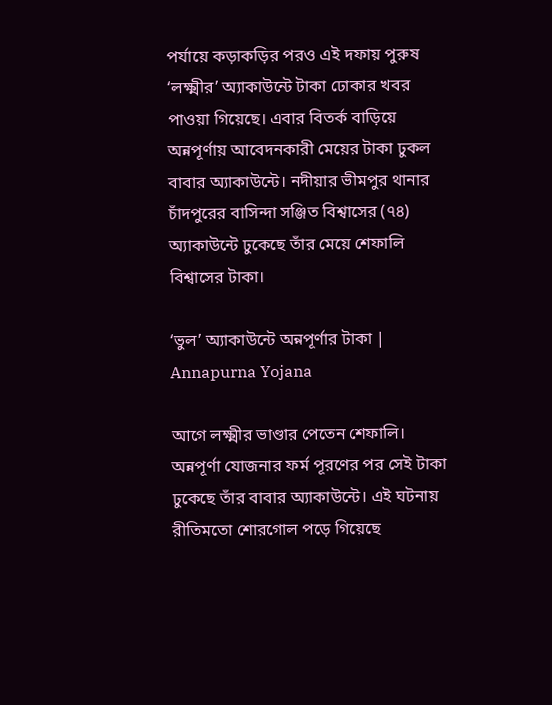পর্যায়ে কড়াকড়ির পরও এই দফায় পুরুষ ‘লক্ষ্মীর’ অ্যাকাউন্টে টাকা ঢোকার খবর পাওয়া গিয়েছে। এবার বিতর্ক বাড়িয়ে অন্নপূর্ণায় আবেদনকারী মেয়ের টাকা ঢুকল বাবার অ্যাকাউন্টে। নদীয়ার ভীমপুর থানার চাঁদপুরের বাসিন্দা সঞ্জিত বিশ্বাসের (৭৪) অ্যাকাউন্টে ঢুকেছে তাঁর মেয়ে শেফালি বিশ্বাসের টাকা।

‘ভুল’ অ্যাকাউন্টে অন্নপূর্ণার টাকা | Annapurna Yojana

আগে লক্ষ্মীর ভাণ্ডার পেতেন শেফালি। অন্নপূর্ণা যোজনার ফর্ম পূরণের পর সেই টাকা ঢুকেছে তাঁর বাবার অ্যাকাউন্টে। এই ঘটনায় রীতিমতো শোরগোল পড়ে গিয়েছে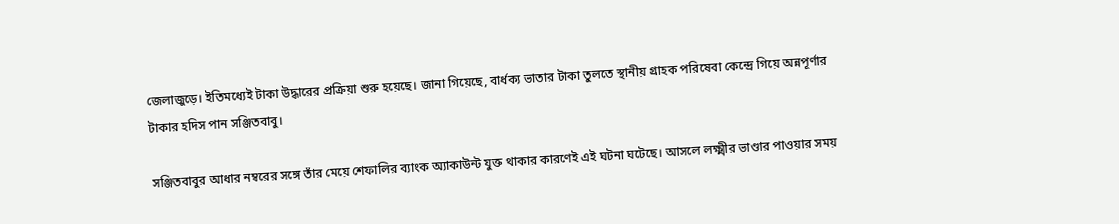জেলাজুড়ে। ইতিমধ্যেই টাকা উদ্ধারের প্রক্রিয়া শুরু হয়েছে। জানা গিয়েছে, বার্ধক্য ভাতার টাকা তুলতে স্থানীয় গ্রাহক পরিষেবা কেন্দ্রে গিয়ে অন্নপূর্ণার টাকার হদিস পান সঞ্জিতবাবু।

সঞ্জিতবাবুর আধার নম্বরের সঙ্গে তাঁর মেয়ে শেফালির ব্যাংক অ্যাকাউন্ট যুক্ত থাকার কারণেই এই ঘটনা ঘটেছে। আসলে লক্ষ্মীর ভাণ্ডার পাওয়ার সময়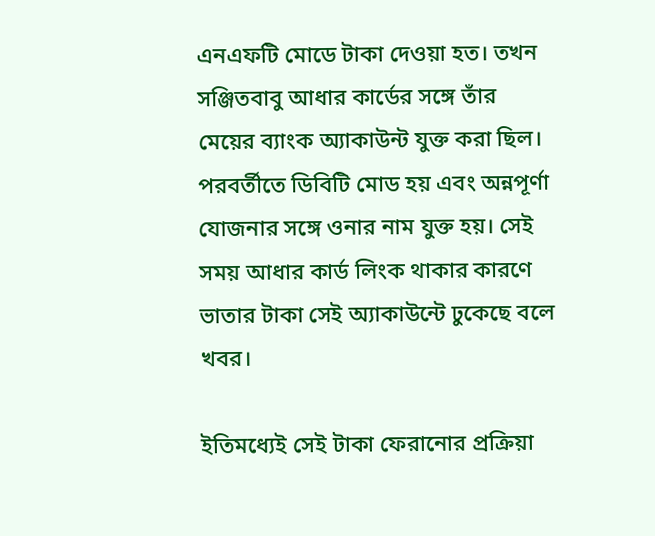এনএফটি মোডে টাকা দেওয়া হত। তখন সঞ্জিতবাবু আধার কার্ডের সঙ্গে তাঁর মেয়ের ব্যাংক অ্যাকাউন্ট যুক্ত করা ছিল। পরবর্তীতে ডিবিটি মোড হয় এবং অন্নপূর্ণা যোজনার সঙ্গে ওনার নাম যুক্ত হয়। সেই সময় আধার কার্ড লিংক থাকার কারণে ভাতার টাকা সেই অ্যাকাউন্টে ঢুকেছে বলে খবর।

ইতিমধ্যেই সেই টাকা ফেরানোর প্রক্রিয়া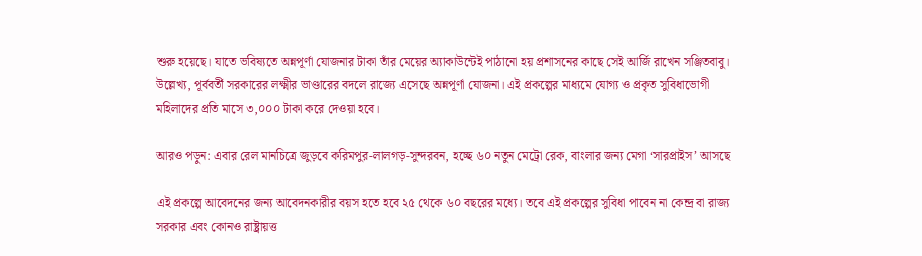শুরু হয়েছে। যাতে ভবিষ্যতে অন্নপূর্ণা যোজনার টাকা তাঁর মেয়ের অ্যাকাউন্টেই পাঠানো হয় প্রশাসনের কাছে সেই আর্জি রাখেন সঞ্জিতবাবু। উল্লেখ্য, পূর্ববর্তী সরকারের লক্ষ্মীর ভাণ্ডারের বদলে রাজ্যে এসেছে অন্নপূর্ণা যোজনা। এই প্রকল্পের মাধ্যমে যোগ্য ও প্রকৃত সুবিধাভোগী মহিলাদের প্রতি মাসে ৩,০০০ টাকা করে দেওয়া হবে।

আরও পড়ুন: এবার রেল মানচিত্রে জুড়বে করিমপুর-লালগড়-সুন্দরবন, হচ্ছে ৬০ নতুন মেট্রো রেক, বাংলার জন্য মেগা ‘সারপ্রাইস’ আসছে

এই প্রকল্পে আবেদনের জন্য আবেদনকারীর বয়স হতে হবে ২৫ থেকে ৬০ বছরের মধ্যে। তবে এই প্রকল্পের সুবিধা পাবেন না কেন্দ্র বা রাজ্য সরকার এবং কোনও রাষ্ট্রায়ত্ত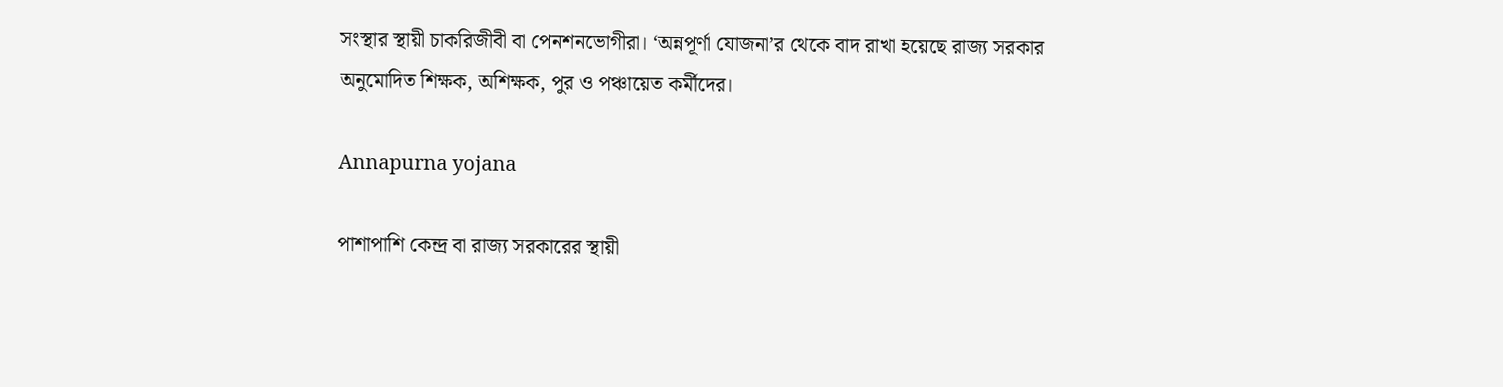সংস্থার স্থায়ী চাকরিজীবী বা পেনশনভোগীরা। ‘অন্নপূর্ণা যোজনা’র থেকে বাদ রাখা হয়েছে রাজ্য সরকার অনুমোদিত শিক্ষক, অশিক্ষক, পুর ও পঞ্চায়েত কর্মীদের।

Annapurna yojana

পাশাপাশি কেন্দ্র বা রাজ্য সরকারের স্থায়ী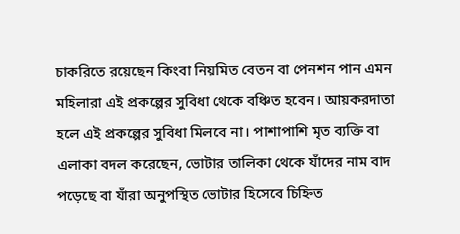চাকরিতে রয়েছেন কিংবা নিয়মিত বেতন বা পেনশন পান এমন মহিলারা এই প্রকল্পের সুবিধা থেকে বঞ্চিত হবেন। আয়করদাতা হলে এই প্রকল্পের সুবিধা মিলবে না। পাশাপাশি মৃত ব্যক্তি বা এলাকা বদল করেছেন, ভোটার তালিকা থেকে যাঁদের নাম বাদ পড়েছে বা যাঁরা অনুপস্থিত ভোটার হিসেবে চিহ্নিত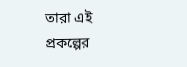তারা এই প্রকল্পের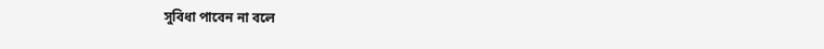সুবিধা পাবেন না বলে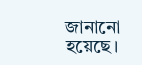জানানো হয়েছে।